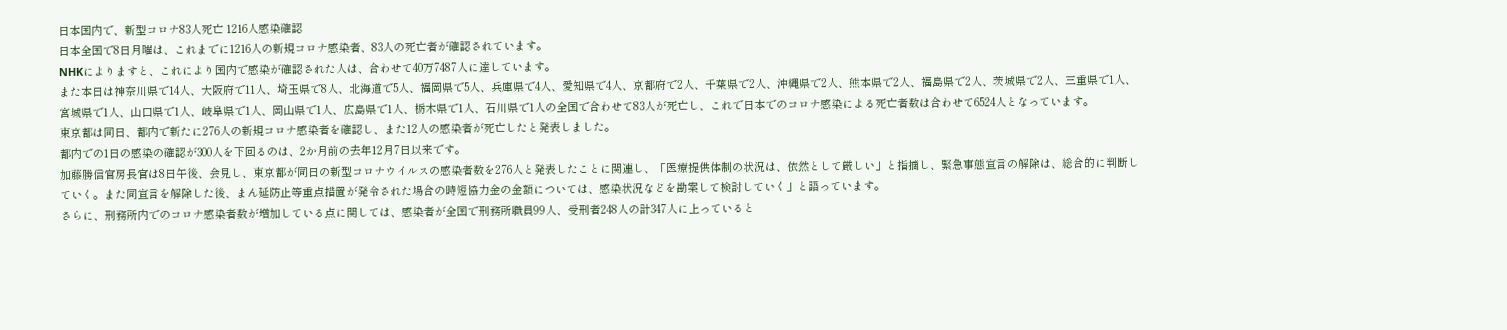日本国内で、新型コロナ83人死亡 1216人感染確認
日本全国で8日月曜は、これまでに1216人の新規コロナ感染者、83人の死亡者が確認されています。
NHKによりますと、これにより国内で感染が確認された人は、合わせて40万7487人に達しています。
また本日は神奈川県で14人、大阪府で11人、埼玉県で8人、北海道で5人、福岡県で5人、兵庫県で4人、愛知県で4人、京都府で2人、千葉県で2人、沖縄県で2人、熊本県で2人、福島県で2人、茨城県で2人、三重県で1人、宮城県で1人、山口県で1人、岐阜県で1人、岡山県で1人、広島県で1人、栃木県で1人、石川県で1人の全国で合わせて83人が死亡し、これで日本でのコロナ感染による死亡者数は合わせて6524人となっています。
東京都は同日、都内で新たに276人の新規コロナ感染者を確認し、また12人の感染者が死亡したと発表しました。
都内での1日の感染の確認が300人を下回るのは、2か月前の去年12月7日以来です。
加藤勝信官房長官は8日午後、会見し、東京都が同日の新型コロナウイルスの感染者数を276人と発表したことに関連し、「医療提供体制の状況は、依然として厳しい」と指摘し、緊急事態宣言の解除は、総合的に判断していく。また同宣言を解除した後、まん延防止等重点措置が発令された場合の時短協力金の金額については、感染状況などを勘案して検討していく」と語っています。
さらに、刑務所内でのコロナ感染者数が増加している点に関しては、感染者が全国で刑務所職員99人、受刑者248人の計347人に上っていると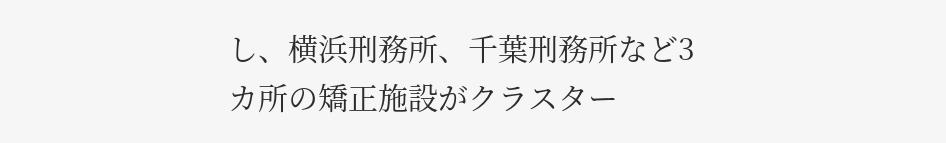し、横浜刑務所、千葉刑務所など3カ所の矯正施設がクラスター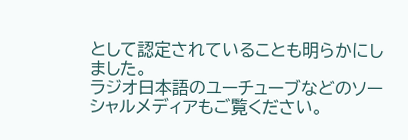として認定されていることも明らかにしました。
ラジオ日本語のユーチューブなどのソーシャルメディアもご覧ください。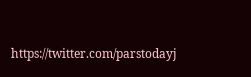https://twitter.com/parstodayj